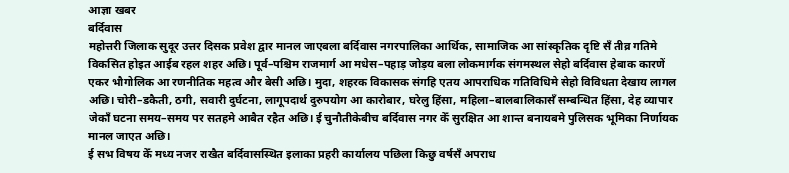आज्ञा खबर
बर्दिवास
महोत्तरी जिलाक सुदूर उत्तर दिसक प्रवेश द्वार मानल जाएबला बर्दिवास नगरपालिका आर्थिक, सामाजिक आ सांस्कृतिक दृष्टि सँ तीव्र गतिमे विकसित होइत आईब रहल शहर अछि। पूर्व–पश्चिम राजमार्ग आ मधेस–पहाड़ जोड़य बला लोकमार्गक संगमस्थल सेहो बर्दिवास हेबाक कारणें एकर भौगोलिक आ रणनीतिक महत्व और बेसी अछि। मुदा, शहरक विकासक संगहि एतय आपराधिक गतिविधिमे सेहो विविधता देखाय लागल अछि। चोरी–डकैती, ठगी, सवारी दुर्घटना, लागूपदार्थ दुरुपयोग आ कारोबार, घरेलु हिंसा, महिला–बालबालिकासँ सम्बन्धित हिंसा, देह व्यापार जेकाँ घटना समय–समय पर सतहमे आबैत रहैत अछि। ई चुनौतीकेबीच बर्दिवास नगर केँ सुरक्षित आ शान्त बनायबमे पुलिसक भूमिका निर्णायक मानल जाएत अछि।
ई सभ विषय केँ मध्य नजर राखैत बर्दिवासस्थित इलाका प्रहरी कार्यालय पछिला किछु वर्षसँ अपराध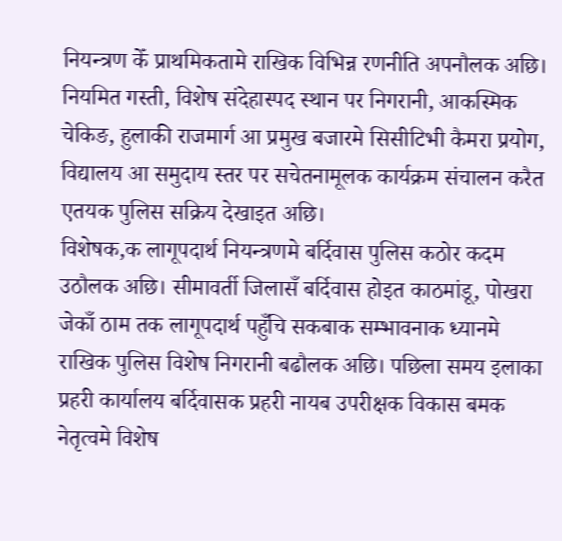नियन्त्रण केँ प्राथमिकतामे राखिक विभिन्न रणनीति अपनौलक अछि। नियमित गस्ती, विशेष संदेहास्पद स्थान पर निगरानी, आकस्मिक चेकिङ, हुलाकी राजमार्ग आ प्रमुख बजारमे सिसीटिभी कैमरा प्रयोग, विद्यालय आ समुदाय स्तर पर सचेतनामूलक कार्यक्रम संचालन करैत एतयक पुलिस सक्रिय देखाइत अछि।
विशेषक,क लागूपदार्थ नियन्त्रणमे बर्दिवास पुलिस कठोर कदम उठौलक अछि। सीमावर्ती जिलासँ बर्दिवास होइत काठमांडू, पोखरा जेकाँ ठाम तक लागूपदार्थ पहुँचि सकबाक सम्भावनाक ध्यानमे राखिक पुलिस विशेष निगरानी बढौलक अछि। पछिला समय इलाका प्रहरी कार्यालय बर्दिवासक प्रहरी नायब उपरीक्षक विकास बमक नेतृत्वमे विशेष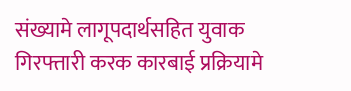संख्यामे लागूपदार्थसहित युवाक गिरफ्तारी करक कारबाई प्रक्रियामे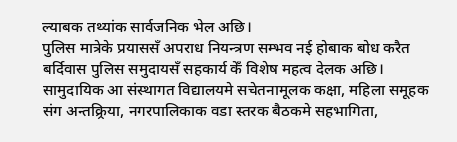ल्याबक तथ्यांक सार्वजनिक भेल अछि।
पुलिस मात्रेके प्रयाससँ अपराध नियन्त्रण सम्भव नई होबाक बोध करैत बर्दिवास पुलिस समुदायसँ सहकार्य केँ विशेष महत्व देलक अछि। सामुदायिक आ संस्थागत विद्यालयमे सचेतनामूलक कक्षा, महिला समूहक संग अन्तक्र्रिया, नगरपालिकाक वडा स्तरक बैठकमे सहभागिता,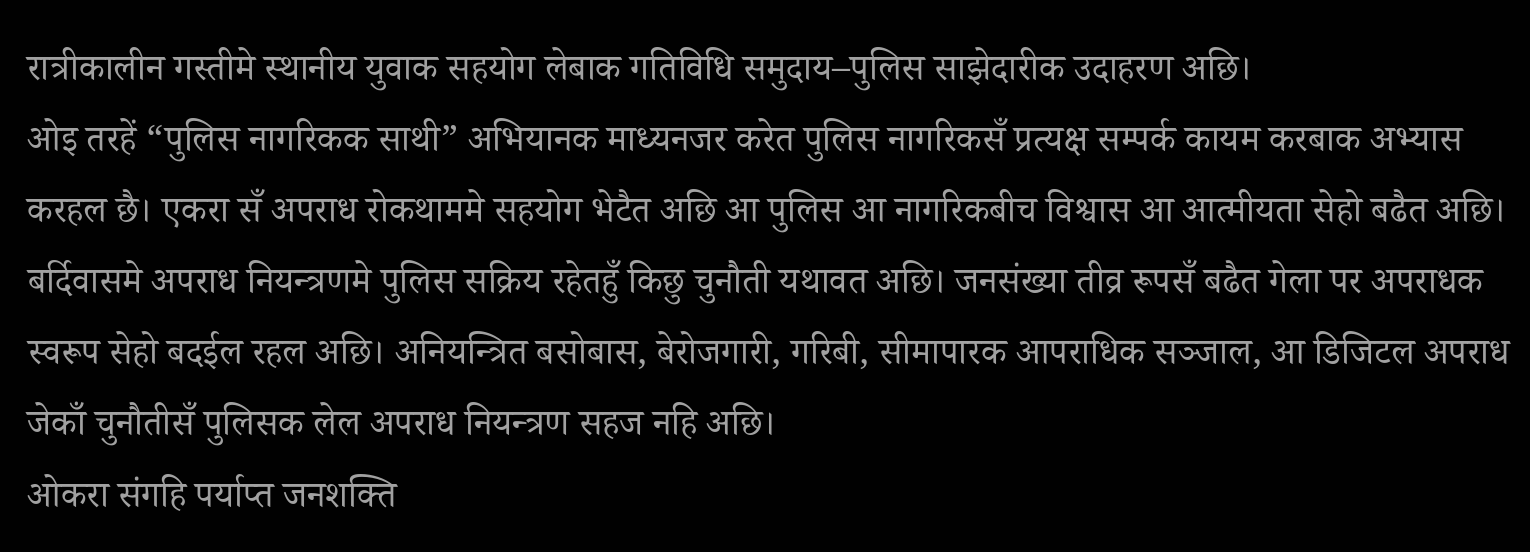रात्रीकालीन गस्तीमे स्थानीय युवाक सहयोग लेबाक गतिविधि समुदाय–पुलिस साझेदारीक उदाहरण अछि।
ओइ तरहें “पुलिस नागरिकक साथी” अभियानक माध्यनजर करेत पुलिस नागरिकसँ प्रत्यक्ष सम्पर्क कायम करबाक अभ्यास करहल छै। एकरा सँ अपराध रोकथाममे सहयोग भेटैत अछि आ पुलिस आ नागरिकबीच विश्वास आ आत्मीयता सेहो बढैत अछि।
बर्दिवासमे अपराध नियन्त्रणमे पुलिस सक्रिय रहेतहुँ किछु चुनौती यथावत अछि। जनसंख्या तीव्र रूपसँ बढैत गेला पर अपराधक स्वरूप सेहो बदईल रहल अछि। अनियन्त्रित बसोबास, बेरोजगारी, गरिबी, सीमापारक आपराधिक सञ्जाल, आ डिजिटल अपराध जेकाँ चुनौतीसँ पुलिसक लेल अपराध नियन्त्रण सहज नहि अछि।
ओकरा संगहि पर्याप्त जनशक्ति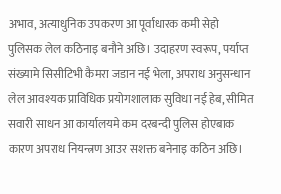अभाव, अत्याधुनिक उपकरण आ पूर्वाधारक कमी सेहो पुलिसक लेल कठिनाइ बनौने अछि। उदाहरण स्वरूप, पर्याप्त संख्यामे सिसीटिभी कैमरा जडान नई भेला, अपराध अनुसन्धान लेल आवश्यक प्राविधिक प्रयोगशालाक सुविधा नई हेब, सीमित सवारी साधन आ कार्यालयमे कम दरबन्दी पुलिस होएबाक कारण अपराध नियन्त्रण आउर सशक्त बनेनाइ कठिन अछि।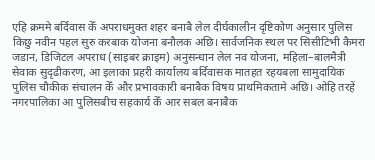एहि क्रममे बर्दिवास केँ अपराधमुक्त शहर बनाबै लेल दीर्घकालीन दृष्टिकोण अनुसार पुलिस किछु नवीन पहल सुरु करबाक योजना बनौलक अछि। सार्वजनिक स्थल पर सिसीटिभी कैमरा जडान, डिजिटल अपराध (साइबर क्राइम) अनुसन्धान लेल नव योजना, महिला–बालमैत्री सेवाक सुदृढीकरण, आ इलाका प्रहरी कार्यालय बर्दिवासक मातहत रहयबला सामुदायिक पुलिस चौकीक संचालन केँ और प्रभावकारी बनाबैक विषय प्राथमिकतामे अछि। ओहि तरहें नगरपालिका आ पुलिसबीच सहकार्य केँ आर सबल बनाबैक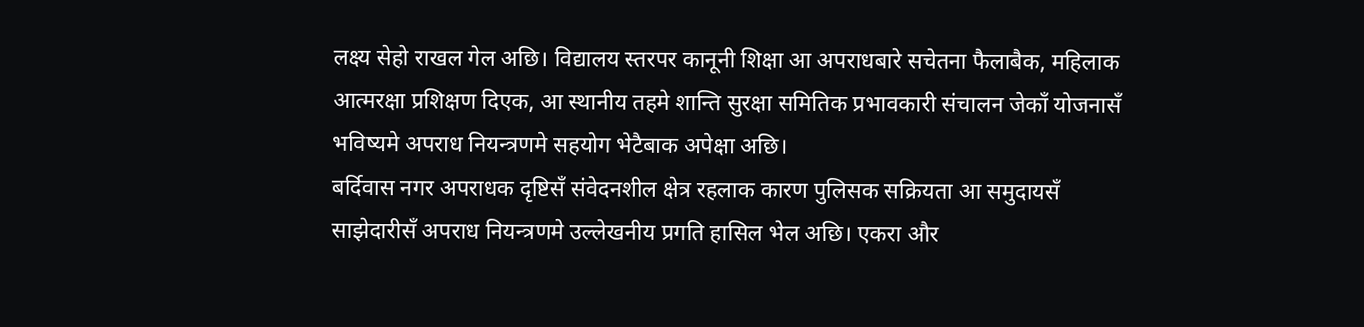लक्ष्य सेहो राखल गेल अछि। विद्यालय स्तरपर कानूनी शिक्षा आ अपराधबारे सचेतना फैलाबैक, महिलाक आत्मरक्षा प्रशिक्षण दिएक, आ स्थानीय तहमे शान्ति सुरक्षा समितिक प्रभावकारी संचालन जेकाँ योजनासँ भविष्यमे अपराध नियन्त्रणमे सहयोग भेटैबाक अपेक्षा अछि।
बर्दिवास नगर अपराधक दृष्टिसँ संवेदनशील क्षेत्र रहलाक कारण पुलिसक सक्रियता आ समुदायसँ साझेदारीसँ अपराध नियन्त्रणमे उल्लेखनीय प्रगति हासिल भेल अछि। एकरा और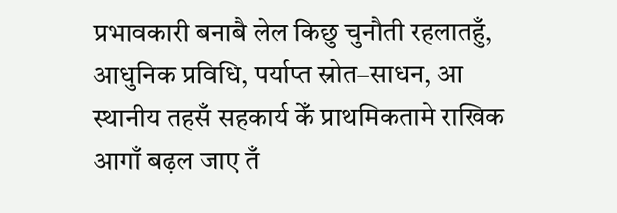प्रभावकारी बनाबै लेल किछु चुनौती रहलातहुँ, आधुनिक प्रविधि, पर्याप्त स्रोत–साधन, आ स्थानीय तहसँ सहकार्य केँ प्राथमिकतामे राखिक आगाँ बढ़ल जाए तँ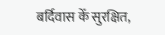बर्दिवास केँ सुरक्षित,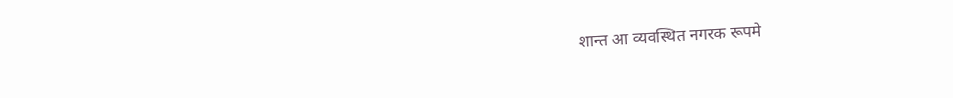शान्त आ व्यवस्थित नगरक रूपमे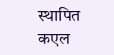स्थापित कएल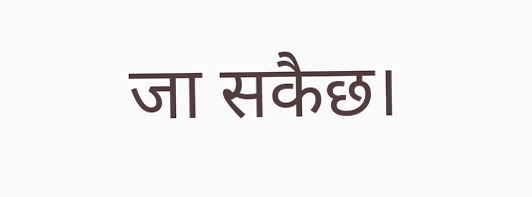जा सकैछ।